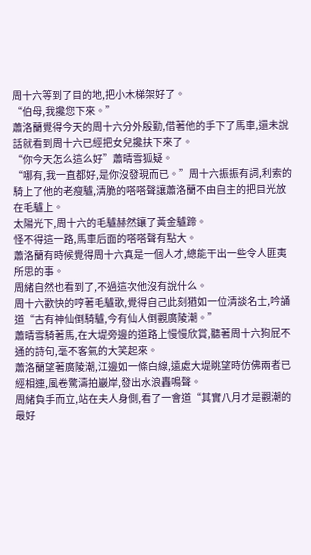周十六等到了目的地,把小木梯架好了。
“伯母,我攙您下來。”
蕭洛蘭覺得今天的周十六分外殷勤,借著他的手下了馬車,還未說話就看到周十六已經把女兒攙扶下來了。
“你今天怎么這么好”蕭晴雪狐疑。
“哪有,我一直都好,是你沒發現而已。”周十六振振有詞,利索的騎上了他的老瘦驢,清脆的嗒嗒聲讓蕭洛蘭不由自主的把目光放在毛驢上。
太陽光下,周十六的毛驢赫然鑲了黃金驢蹄。
怪不得這一路,馬車后面的嗒嗒聲有點大。
蕭洛蘭有時候覺得周十六真是一個人才,總能干出一些令人匪夷所思的事。
周緒自然也看到了,不過這次他沒有說什么。
周十六歡快的哼著毛驢歌,覺得自己此刻猶如一位清談名士,吟誦道“古有神仙倒騎驢,今有仙人倒觀廣陵潮。”
蕭晴雪騎著馬,在大堤旁邊的道路上慢慢欣賞,聽著周十六狗屁不通的詩句,毫不客氣的大笑起來。
蕭洛蘭望著廣陵潮,江邊如一條白線,遠處大堤眺望時仿佛兩者已經相連,風卷驚濤拍巖岸,發出水浪轟鳴聲。
周緒負手而立,站在夫人身側,看了一會道“其實八月才是觀潮的最好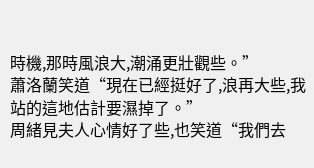時機,那時風浪大,潮涌更壯觀些。”
蕭洛蘭笑道“現在已經挺好了,浪再大些,我站的這地估計要濕掉了。”
周緒見夫人心情好了些,也笑道“我們去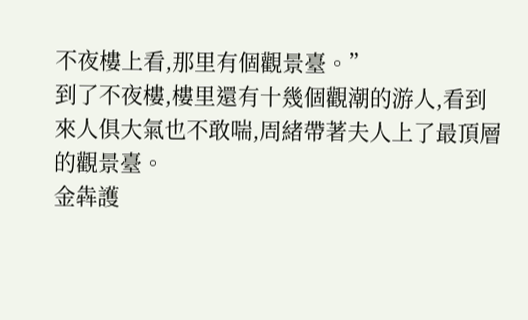不夜樓上看,那里有個觀景臺。”
到了不夜樓,樓里還有十幾個觀潮的游人,看到來人俱大氣也不敢喘,周緒帶著夫人上了最頂層的觀景臺。
金犇護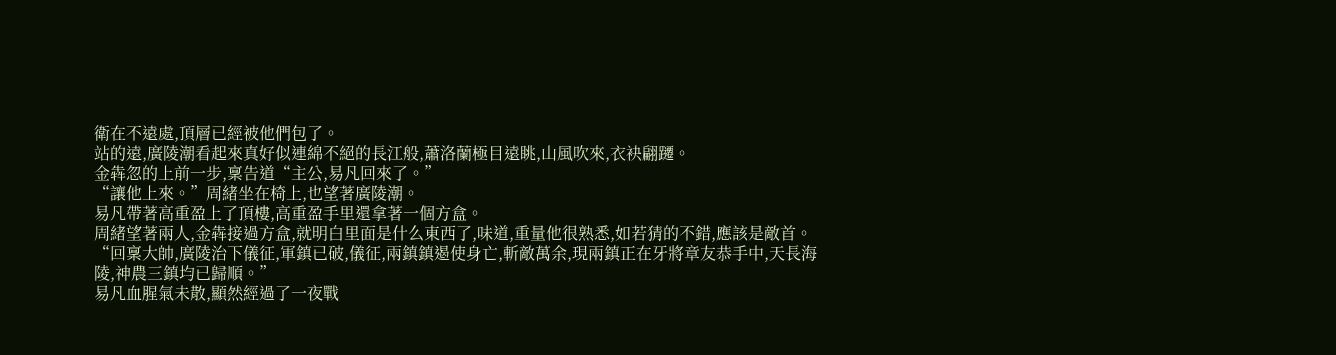衛在不遠處,頂層已經被他們包了。
站的遠,廣陵潮看起來真好似連綿不絕的長江般,蕭洛蘭極目遠眺,山風吹來,衣袂翩躚。
金犇忽的上前一步,稟告道“主公,易凡回來了。”
“讓他上來。”周緒坐在椅上,也望著廣陵潮。
易凡帶著高重盈上了頂樓,高重盈手里還拿著一個方盒。
周緒望著兩人,金犇接過方盒,就明白里面是什么東西了,味道,重量他很熟悉,如若猜的不錯,應該是敵首。
“回稟大帥,廣陵治下儀征,軍鎮已破,儀征,兩鎮鎮遏使身亡,斬敵萬余,現兩鎮正在牙將章友恭手中,天長海陵,神農三鎮均已歸順。”
易凡血腥氣未散,顯然經過了一夜戰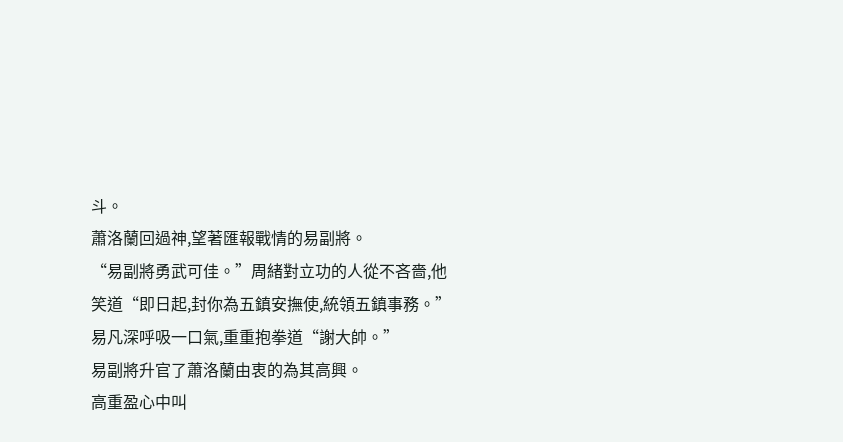斗。
蕭洛蘭回過神,望著匯報戰情的易副將。
“易副將勇武可佳。”周緒對立功的人從不吝嗇,他笑道“即日起,封你為五鎮安撫使,統領五鎮事務。”
易凡深呼吸一口氣,重重抱拳道“謝大帥。”
易副將升官了蕭洛蘭由衷的為其高興。
高重盈心中叫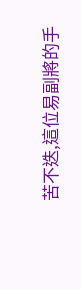苦不迭,這位易副將的手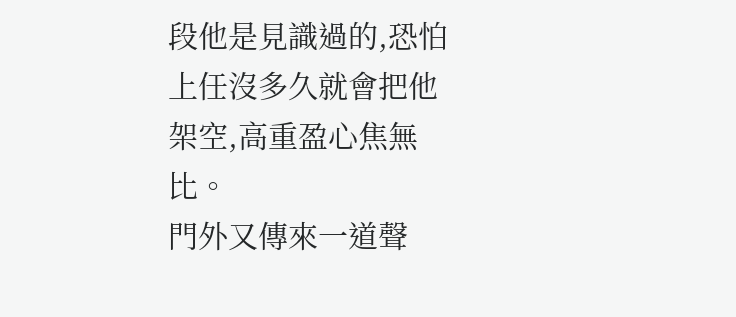段他是見識過的,恐怕上任沒多久就會把他架空,高重盈心焦無比。
門外又傳來一道聲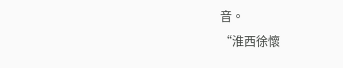音。
“淮西徐懷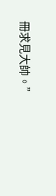冊求見大帥。”